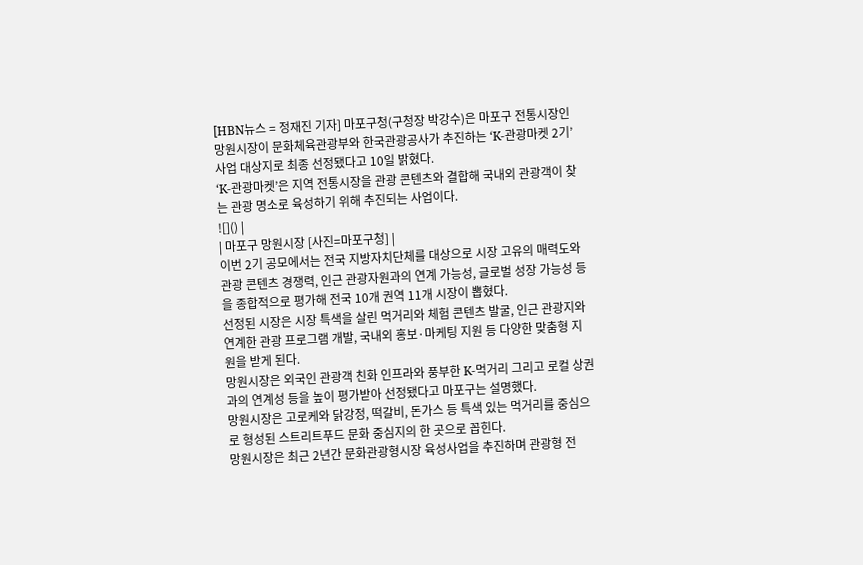[HBN뉴스 = 정재진 기자] 마포구청(구청장 박강수)은 마포구 전통시장인 망원시장이 문화체육관광부와 한국관광공사가 추진하는 ‘K-관광마켓 2기’ 사업 대상지로 최종 선정됐다고 10일 밝혔다.
‘K-관광마켓’은 지역 전통시장을 관광 콘텐츠와 결합해 국내외 관광객이 찾는 관광 명소로 육성하기 위해 추진되는 사업이다.
![]() |
| 마포구 망원시장 [사진=마포구청] |
이번 2기 공모에서는 전국 지방자치단체를 대상으로 시장 고유의 매력도와 관광 콘텐츠 경쟁력, 인근 관광자원과의 연계 가능성, 글로벌 성장 가능성 등을 종합적으로 평가해 전국 10개 권역 11개 시장이 뽑혔다.
선정된 시장은 시장 특색을 살린 먹거리와 체험 콘텐츠 발굴, 인근 관광지와 연계한 관광 프로그램 개발, 국내외 홍보·마케팅 지원 등 다양한 맞춤형 지원을 받게 된다.
망원시장은 외국인 관광객 친화 인프라와 풍부한 K-먹거리 그리고 로컬 상권과의 연계성 등을 높이 평가받아 선정됐다고 마포구는 설명했다.
망원시장은 고로케와 닭강정, 떡갈비, 돈가스 등 특색 있는 먹거리를 중심으로 형성된 스트리트푸드 문화 중심지의 한 곳으로 꼽힌다.
망원시장은 최근 2년간 문화관광형시장 육성사업을 추진하며 관광형 전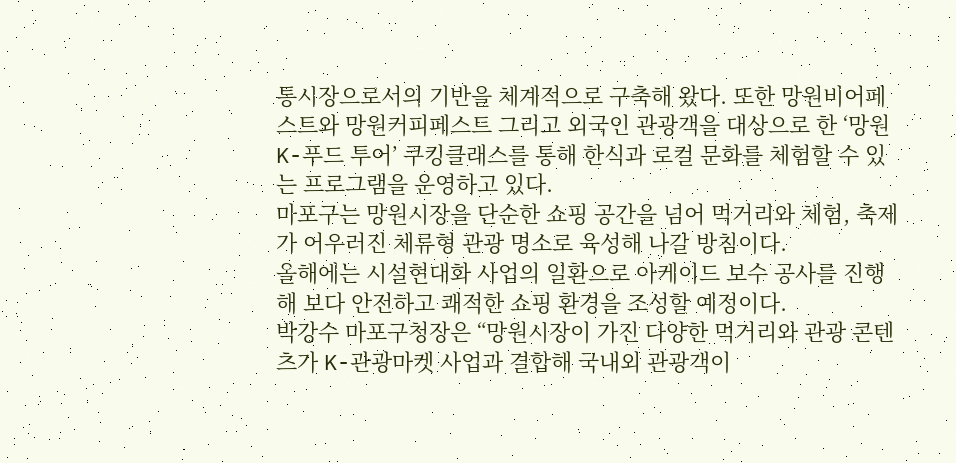통시장으로서의 기반을 체계적으로 구축해 왔다. 또한 망원비어페스트와 망원커피페스트 그리고 외국인 관광객을 대상으로 한 ‘망원 K-푸드 투어’ 쿠킹클래스를 통해 한식과 로컬 문화를 체험할 수 있는 프로그램을 운영하고 있다.
마포구는 망원시장을 단순한 쇼핑 공간을 넘어 먹거리와 체험, 축제가 어우러진 체류형 관광 명소로 육성해 나갈 방침이다.
올해에는 시설현대화 사업의 일환으로 아케이드 보수 공사를 진행해 보다 안전하고 쾌적한 쇼핑 환경을 조성할 예정이다.
박강수 마포구청장은 “망원시장이 가진 다양한 먹거리와 관광 콘텐츠가 K-관광마켓 사업과 결합해 국내외 관광객이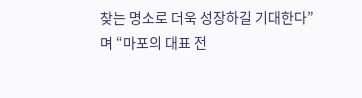찾는 명소로 더욱 성장하길 기대한다”며 “마포의 대표 전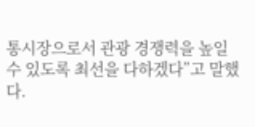통시장으로서 관광 경쟁력을 높일 수 있도록 최선을 다하겠다”고 말했다.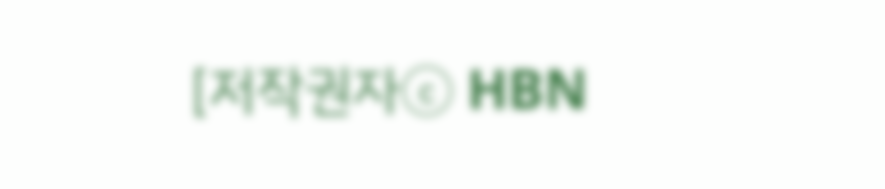[저작권자ⓒ HBN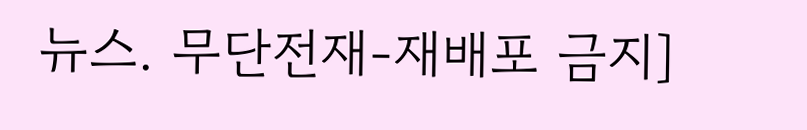뉴스. 무단전재-재배포 금지]